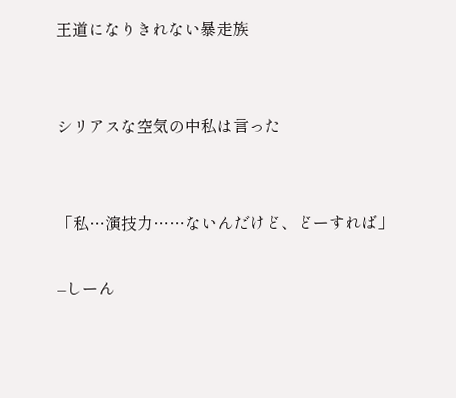王道になりきれない暴走族


シリアスな空気の中私は言った


「私…演技力……ないんだけど、どーすれば」

–しーん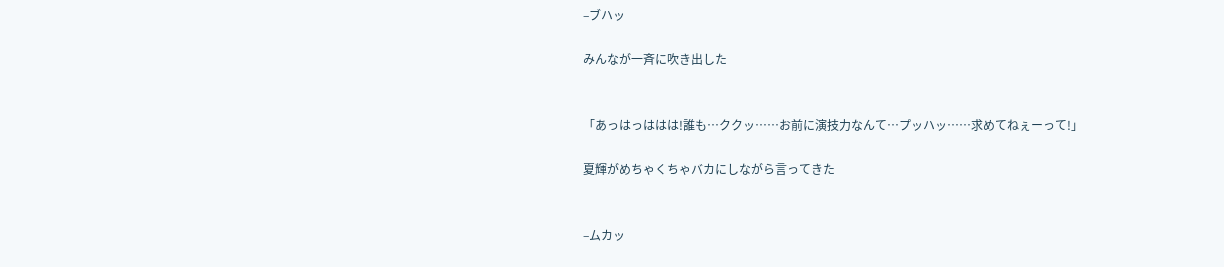–ブハッ

みんなが一斉に吹き出した


「あっはっははは!誰も…ククッ……お前に演技力なんて…プッハッ……求めてねぇーって!」

夏輝がめちゃくちゃバカにしながら言ってきた


–ムカッ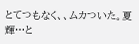とてつもなく、、ムカついた。夏輝…と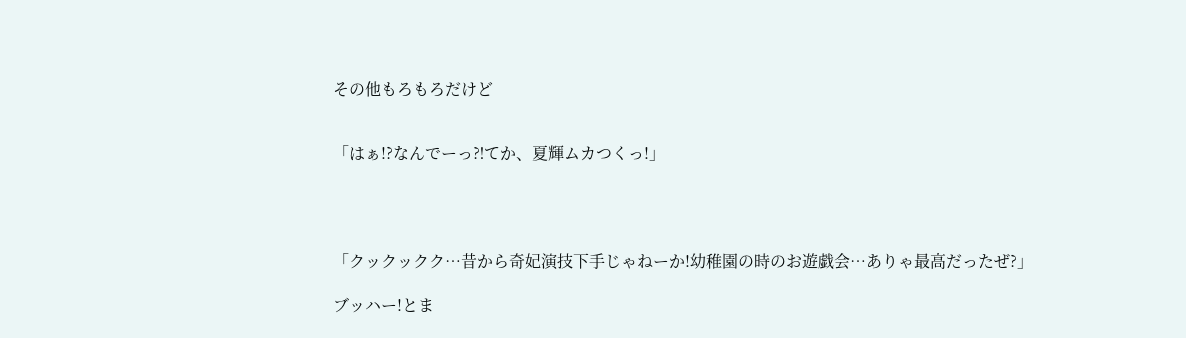その他もろもろだけど


「はぁ!?なんでーっ⁈てか、夏輝ムカつくっ!」




「クックックク…昔から奇妃演技下手じゃねーか!幼稚園の時のお遊戯会…ありゃ最高だったぜ?」

ブッハー!とま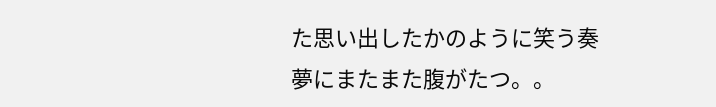た思い出したかのように笑う奏夢にまたまた腹がたつ。。